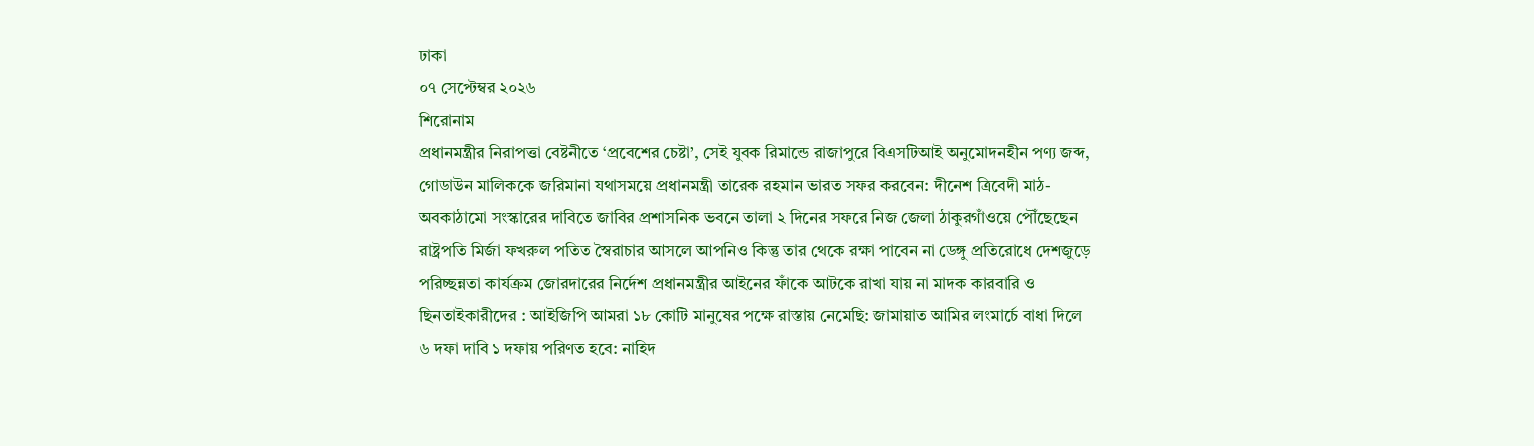ঢাকা
০৭ সেপ্টেম্বর ২০২৬
শিরোনাম
প্রধানমন্ত্রীর নিরাপত্তা বেষ্টনীতে ‘প্রবেশের চেষ্টা’, সেই যুবক রিমান্ডে রাজাপুরে বিএসটিআই অনুমোদনহীন পণ্য জব্দ, গোডাউন মালিককে জরিমানা যথাসময়ে প্রধানমন্ত্রী তারেক রহমান ভারত সফর করবেন: দীনেশ ত্রিবেদী মাঠ-অবকাঠামো সংস্কারের দাবিতে জাবির প্রশাসনিক ভবনে তালা ২ দিনের সফরে নিজ জেলা ঠাকুরগাঁওয়ে পৌঁছেছেন রাষ্ট্রপতি মির্জা ফখরুল পতিত স্বৈরাচার আসলে আপনিও কিন্তু তার থেকে রক্ষা পাবেন না ডেঙ্গু প্রতিরোধে দেশজুড়ে পরিচ্ছন্নতা কার্যক্রম জোরদারের নির্দেশ প্রধানমন্ত্রীর আইনের ফাঁকে আটকে রাখা যায় না মাদক কারবারি ও ছিনতাইকারীদের : আইজিপি আমরা ১৮ কোটি মানুষের পক্ষে রাস্তায় নেমেছি: জামায়াত আমির লংমার্চে বাধা দিলে ৬ দফা দাবি ১ দফায় পরিণত হবে: নাহিদ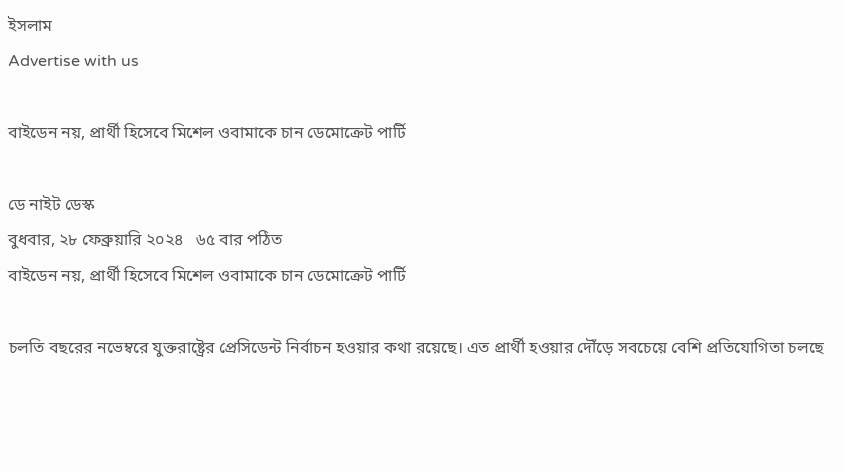ইসলাম
Advertise with us

বাইডেন নয়, প্রার্থী হিসেবে মিশেল ওবামাকে চান ডেমোক্রেট পার্টি

ডে নাইট ডেস্ক
বুধবার, ২৮ ফেব্রুয়ারি ২০২৪   ৬৫ বার পঠিত
বাইডেন নয়, প্রার্থী হিসেবে মিশেল ওবামাকে চান ডেমোক্রেট পার্টি

চলতি বছরের নভেম্বরে যুক্তরাষ্ট্রের প্রেসিডেন্ট নির্বাচন হওয়ার কথা রয়েছে। এত প্রার্থী হওয়ার দৌঁড়ে সবচেয়ে বেশি প্রতিযোগিতা চলছে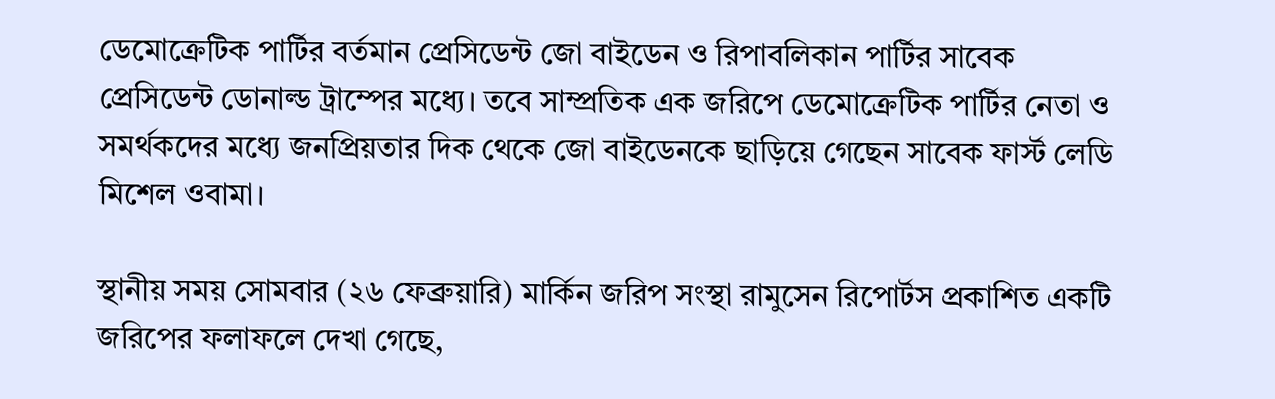ডেমোক্রেটিক পার্টির বর্তমান প্রেসিডেন্ট জো বাইডেন ও রিপাবলিকান পার্টির সাবেক প্রেসিডেন্ট ডোনাল্ড ট্রাম্পের মধ্যে। তবে সাম্প্রতিক এক জরিপে ডেমোক্রেটিক পার্টির নেতা ও সমর্থকদের মধ্যে জনপ্রিয়তার দিক থেকে জো বাইডেনকে ছাড়িয়ে গেছেন সাবেক ফার্স্ট লেডি মিশেল ওবামা।

স্থানীয় সময় সোমবার (২৬ ফেব্রুয়ারি) মার্কিন জরিপ সংস্থা রামুসেন রিপোর্টস প্রকাশিত একটি জরিপের ফলাফলে দেখা গেছে,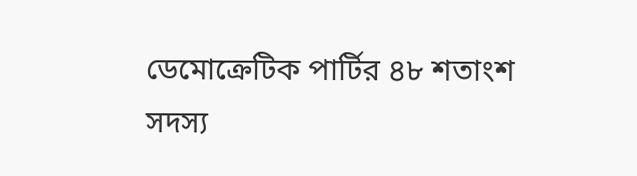ডেমোক্রেটিক পার্টির ৪৮ শতাংশ সদস্য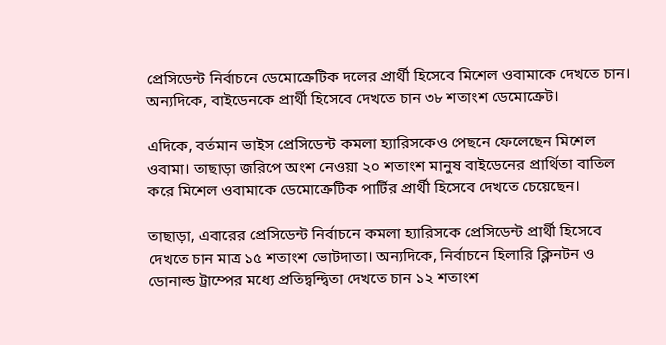প্রেসিডেন্ট নির্বাচনে ডেমোক্রেটিক দলের প্রার্থী হিসেবে মিশেল ওবামাকে দেখতে চান। অন্যদিকে, বাইডেনকে প্রার্থী হিসেবে দেখতে চান ৩৮ শতাংশ ডেমোক্রেট।

এদিকে, বর্তমান ভাইস প্রেসিডেন্ট কমলা হ্যারিসকেও পেছনে ফেলেছেন মিশেল ওবামা। তাছাড়া জরিপে অংশ নেওয়া ২০ শতাংশ মানুষ বাইডেনের প্রার্থিতা বাতিল করে মিশেল ওবামাকে ডেমোক্রেটিক পার্টির প্রার্থী হিসেবে দেখতে চেয়েছেন।

তাছাড়া, এবারের প্রেসিডেন্ট নির্বাচনে কমলা হ্যারিসকে প্রেসিডেন্ট প্রার্থী হিসেবে দেখতে চান মাত্র ১৫ শতাংশ ভোটদাতা। অন্যদিকে, নির্বাচনে হিলারি ক্লিনটন ও ডোনাল্ড ট্রাম্পের মধ্যে প্রতিদ্বন্দ্বিতা দেখতে চান ১২ শতাংশ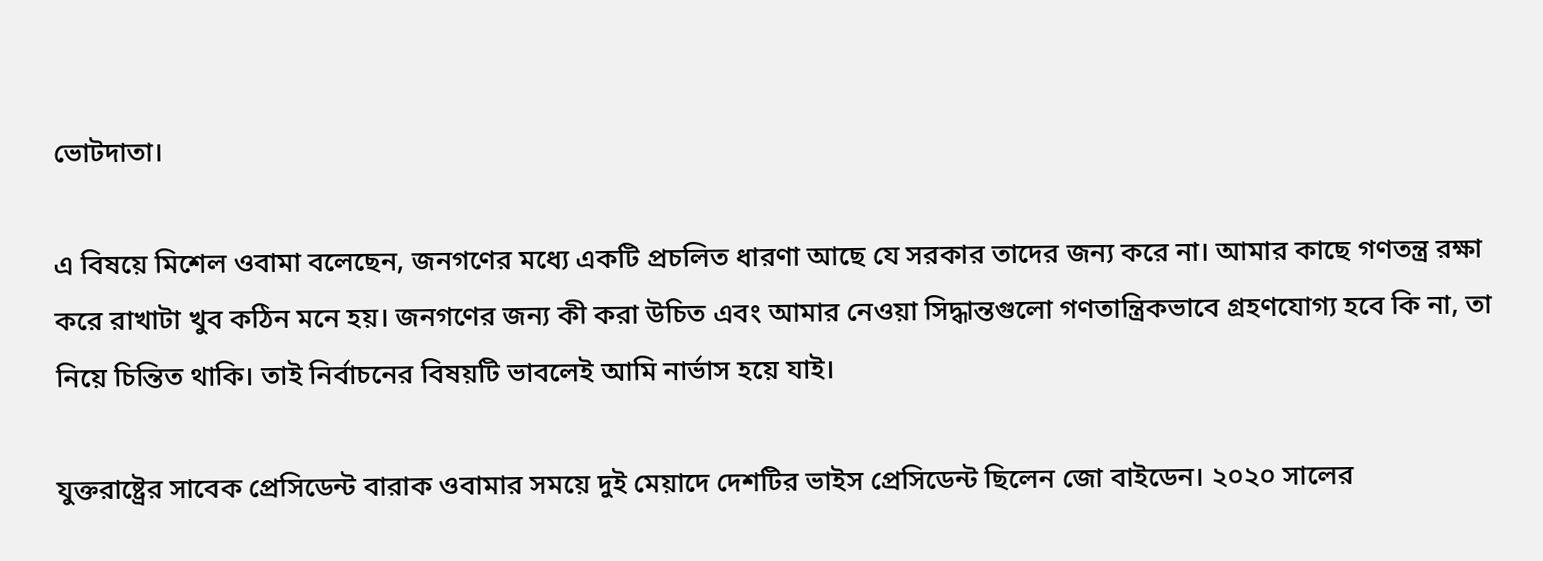ভোটদাতা।

এ বিষয়ে মিশেল ওবামা বলেছেন, জনগণের মধ্যে একটি প্রচলিত ধারণা আছে যে সরকার তাদের জন্য করে না। আমার কাছে গণতন্ত্র রক্ষা করে রাখাটা খুব কঠিন মনে হয়। জনগণের জন্য কী করা উচিত এবং আমার নেওয়া সিদ্ধান্তগুলো গণতান্ত্রিকভাবে গ্রহণযোগ্য হবে কি না, তা নিয়ে চিন্তিত থাকি। তাই নির্বাচনের বিষয়টি ভাবলেই আমি নার্ভাস হয়ে যাই।

যুক্তরাষ্ট্রের সাবেক প্রেসিডেন্ট বারাক ওবামার সময়ে দুই মেয়াদে দেশটির ভাইস প্রেসিডেন্ট ছিলেন জো বাইডেন। ২০২০ সালের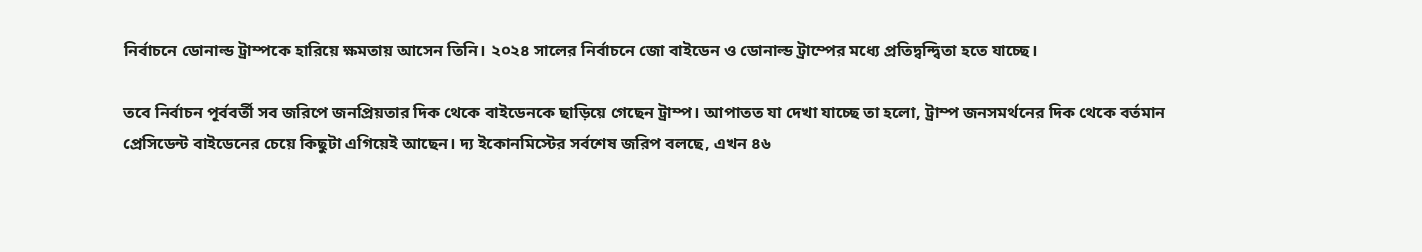নির্বাচনে ডোনাল্ড ট্রাম্পকে হারিয়ে ক্ষমতায় আসেন তিনি। ২০২৪ সালের নির্বাচনে জো বাইডেন ও ডোনাল্ড ট্রাম্পের মধ্যে প্রতিদ্বন্দ্বিতা হতে যাচ্ছে।

তবে নির্বাচন পূর্ববর্তী সব জরিপে জনপ্রিয়তার দিক থেকে বাইডেনকে ছাড়িয়ে গেছেন ট্রাম্প। আপাতত যা দেখা যাচ্ছে তা হলো, ট্রাম্প জনসমর্থনের দিক থেকে বর্তমান প্রেসিডেন্ট বাইডেনের চেয়ে কিছুটা এগিয়েই আছেন। দ্য ইকোনমিস্টের সর্বশেষ জরিপ বলছে, এখন ৪৬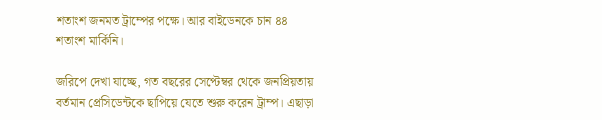শতাংশ জনমত ট্রাম্পের পক্ষে। আর বাইডেনকে চান ৪৪ শতাংশ মার্কিনি।

জরিপে দেখা যাচ্ছে, গত বছরের সেপ্টেম্বর থেকে জনপ্রিয়তায় বর্তমান প্রেসিডেন্টকে ছাপিয়ে যেতে শুরু করেন ট্রাম্প। এছাড়া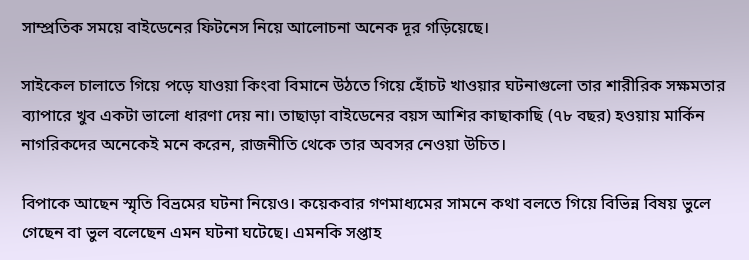সাম্প্রতিক সময়ে বাইডেনের ফিটনেস নিয়ে আলোচনা অনেক দূর গড়িয়েছে।

সাইকেল চালাতে গিয়ে পড়ে যাওয়া কিংবা বিমানে উঠতে গিয়ে হোঁচট খাওয়ার ঘটনাগুলো তার শারীরিক সক্ষমতার ব্যাপারে খুব একটা ভালো ধারণা দেয় না। তাছাড়া বাইডেনের বয়স আশির কাছাকাছি (৭৮ বছর) হওয়ায় মার্কিন নাগরিকদের অনেকেই মনে করেন, রাজনীতি থেকে তার অবসর নেওয়া উচিত।

বিপাকে আছেন স্মৃতি বিভ্রমের ঘটনা নিয়েও। কয়েকবার গণমাধ্যমের সামনে কথা বলতে গিয়ে বিভিন্ন বিষয় ভুলে গেছেন বা ভুল বলেছেন এমন ঘটনা ঘটেছে। এমনকি সপ্তাহ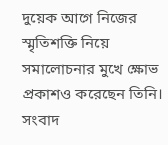দুয়েক আগে নিজের স্মৃতিশক্তি নিয়ে সমালোচনার মুখে ক্ষোভ প্রকাশও করেছেন তিনি। সংবাদ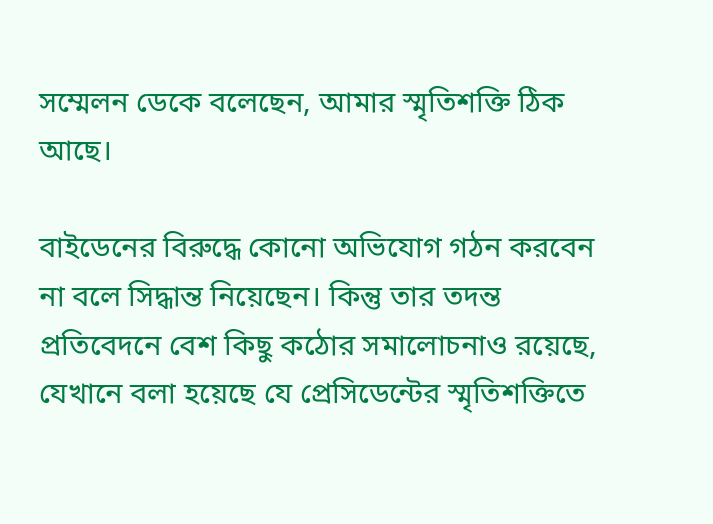সম্মেলন ডেকে বলেছেন, আমার স্মৃতিশক্তি ঠিক আছে।

বাইডেনের বিরুদ্ধে কোনো অভিযোগ গঠন করবেন না বলে সিদ্ধান্ত নিয়েছেন। কিন্তু তার তদন্ত প্রতিবেদনে বেশ কিছু কঠোর সমালোচনাও রয়েছে, যেখানে বলা হয়েছে যে প্রেসিডেন্টের স্মৃতিশক্তিতে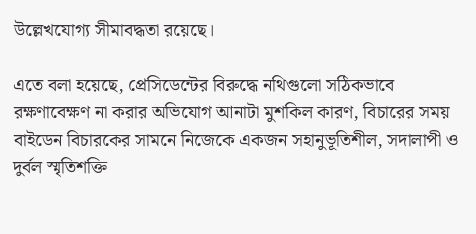উল্লেখযোগ্য সীমাবদ্ধতা রয়েছে।

এতে বলা হয়েছে, প্রেসিডেন্টের বিরুদ্ধে নথিগুলো সঠিকভাবে রক্ষণাবেক্ষণ না করার অভিযোগ আনাটা মুশকিল কারণ, বিচারের সময় বাইডেন বিচারকের সামনে নিজেকে একজন সহানুভূতিশীল, সদালাপী ও দুর্বল স্মৃতিশক্তি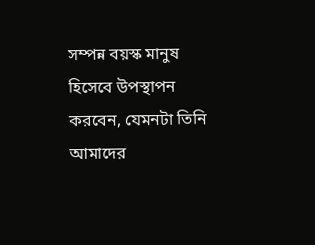সম্পন্ন বয়স্ক মানুষ হিসেবে উপস্থাপন করবেন, যেমনটা তিনি আমাদের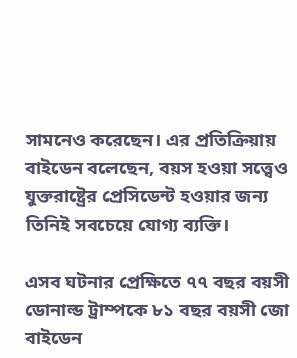সামনেও করেছেন। এর প্রতিক্রিয়ায় বাইডেন বলেছেন, বয়স হওয়া সত্ত্বেও যুক্তরাষ্ট্রের প্রেসিডেন্ট হওয়ার জন্য তিনিই সবচেয়ে যোগ্য ব্যক্তি।

এসব ঘটনার প্রেক্ষিতে ৭৭ বছর বয়সী ডোনাল্ড ট্রাম্পকে ৮১ বছর বয়সী জো বাইডেন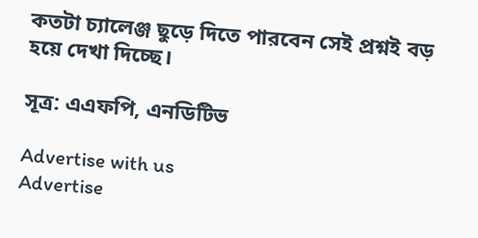কতটা চ্যালেঞ্জ ছুড়ে দিতে পারবেন সেই প্রশ্নই বড় হয়ে দেখা দিচ্ছে।

সূত্র: এএফপি, এনডিটিভ

Advertise with us
Advertise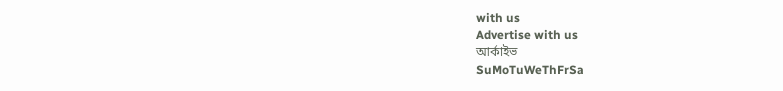with us
Advertise with us
আর্কাইভ
SuMoTuWeThFrSa